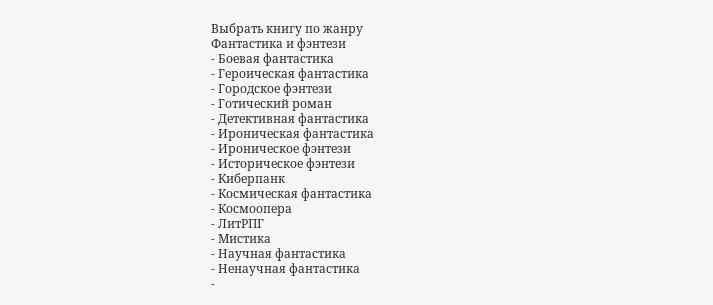Выбрать книгу по жанру
Фантастика и фэнтези
- Боевая фантастика
- Героическая фантастика
- Городское фэнтези
- Готический роман
- Детективная фантастика
- Ироническая фантастика
- Ироническое фэнтези
- Историческое фэнтези
- Киберпанк
- Космическая фантастика
- Космоопера
- ЛитРПГ
- Мистика
- Научная фантастика
- Ненаучная фантастика
-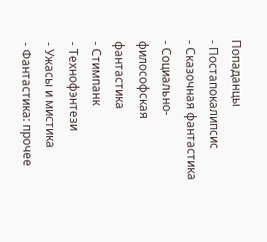Попаданцы
- Постапокалипсис
- Сказочная фантастика
- Социально-философская фантастика
- Стимпанк
- Технофэнтези
- Ужасы и мистика
- Фантастика: прочее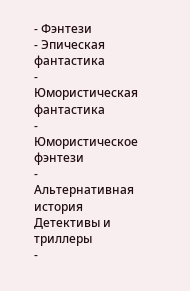- Фэнтези
- Эпическая фантастика
- Юмористическая фантастика
- Юмористическое фэнтези
- Альтернативная история
Детективы и триллеры
-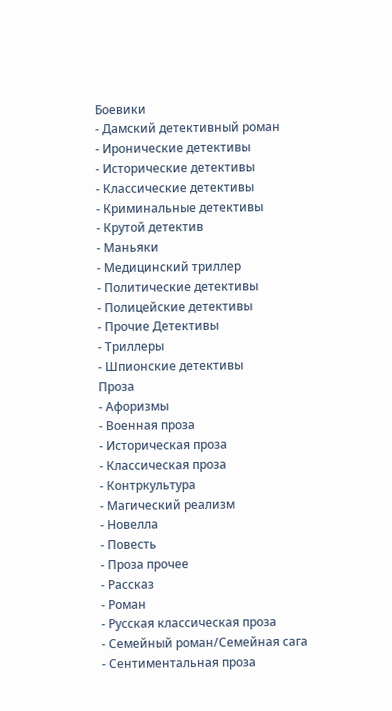Боевики
- Дамский детективный роман
- Иронические детективы
- Исторические детективы
- Классические детективы
- Криминальные детективы
- Крутой детектив
- Маньяки
- Медицинский триллер
- Политические детективы
- Полицейские детективы
- Прочие Детективы
- Триллеры
- Шпионские детективы
Проза
- Афоризмы
- Военная проза
- Историческая проза
- Классическая проза
- Контркультура
- Магический реализм
- Новелла
- Повесть
- Проза прочее
- Рассказ
- Роман
- Русская классическая проза
- Семейный роман/Семейная сага
- Сентиментальная проза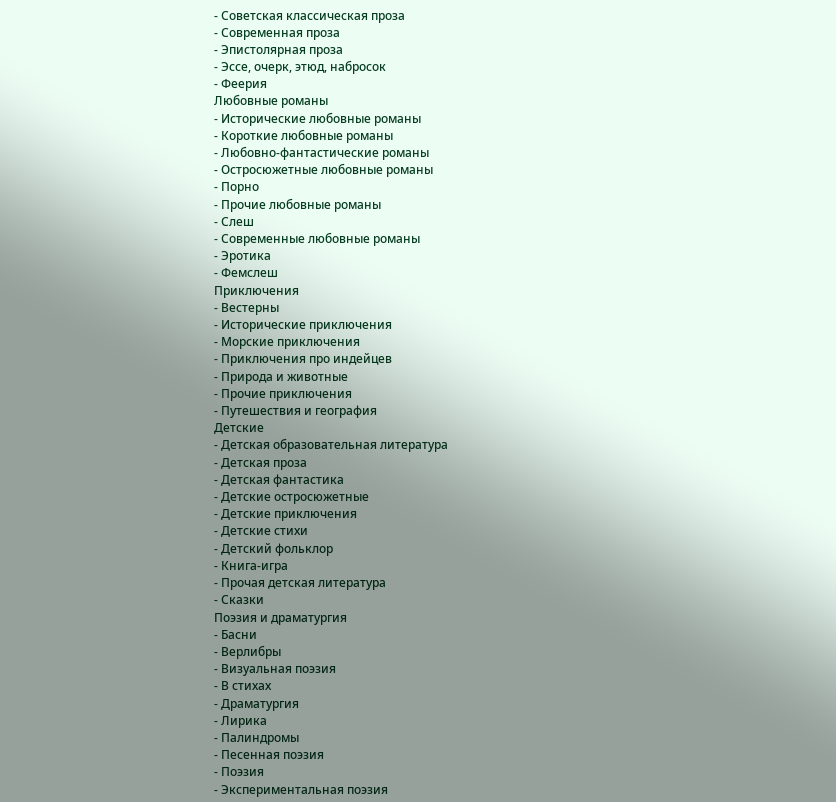- Советская классическая проза
- Современная проза
- Эпистолярная проза
- Эссе, очерк, этюд, набросок
- Феерия
Любовные романы
- Исторические любовные романы
- Короткие любовные романы
- Любовно-фантастические романы
- Остросюжетные любовные романы
- Порно
- Прочие любовные романы
- Слеш
- Современные любовные романы
- Эротика
- Фемслеш
Приключения
- Вестерны
- Исторические приключения
- Морские приключения
- Приключения про индейцев
- Природа и животные
- Прочие приключения
- Путешествия и география
Детские
- Детская образовательная литература
- Детская проза
- Детская фантастика
- Детские остросюжетные
- Детские приключения
- Детские стихи
- Детский фольклор
- Книга-игра
- Прочая детская литература
- Сказки
Поэзия и драматургия
- Басни
- Верлибры
- Визуальная поэзия
- В стихах
- Драматургия
- Лирика
- Палиндромы
- Песенная поэзия
- Поэзия
- Экспериментальная поэзия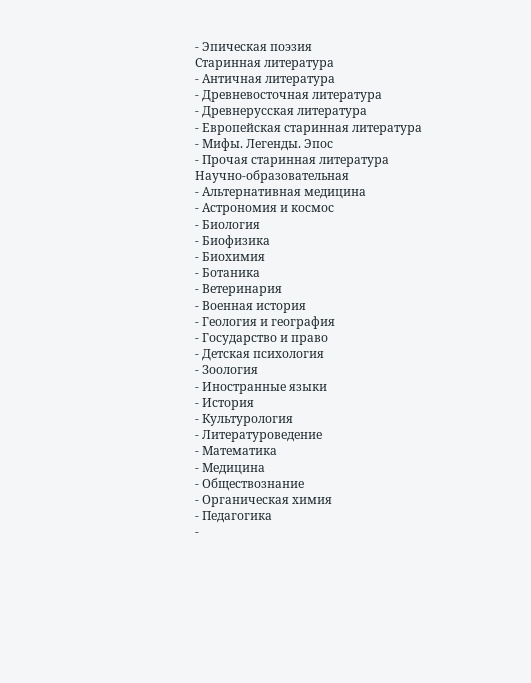- Эпическая поэзия
Старинная литература
- Античная литература
- Древневосточная литература
- Древнерусская литература
- Европейская старинная литература
- Мифы. Легенды. Эпос
- Прочая старинная литература
Научно-образовательная
- Альтернативная медицина
- Астрономия и космос
- Биология
- Биофизика
- Биохимия
- Ботаника
- Ветеринария
- Военная история
- Геология и география
- Государство и право
- Детская психология
- Зоология
- Иностранные языки
- История
- Культурология
- Литературоведение
- Математика
- Медицина
- Обществознание
- Органическая химия
- Педагогика
-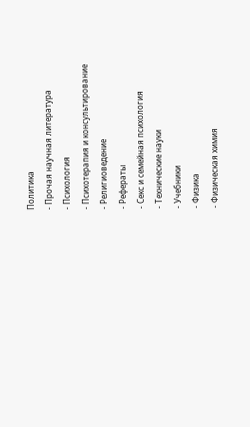Политика
- Прочая научная литература
- Психология
- Психотерапия и консультирование
- Религиоведение
- Рефераты
- Секс и семейная психология
- Технические науки
- Учебники
- Физика
- Физическая химия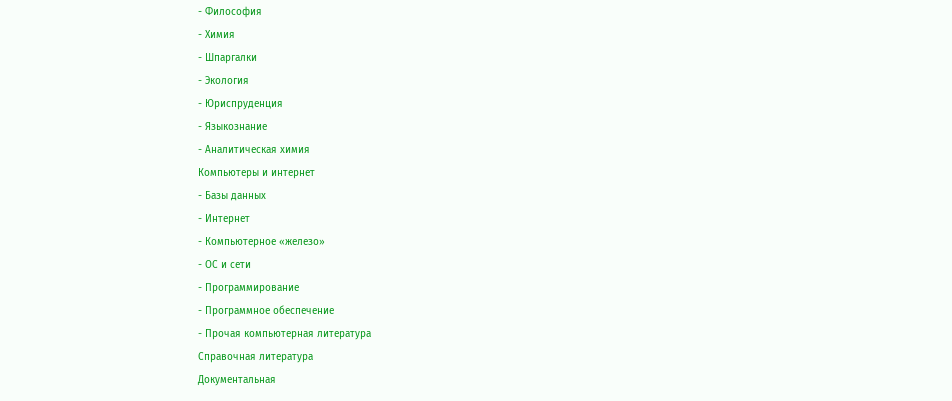- Философия
- Химия
- Шпаргалки
- Экология
- Юриспруденция
- Языкознание
- Аналитическая химия
Компьютеры и интернет
- Базы данных
- Интернет
- Компьютерное «железо»
- ОС и сети
- Программирование
- Программное обеспечение
- Прочая компьютерная литература
Справочная литература
Документальная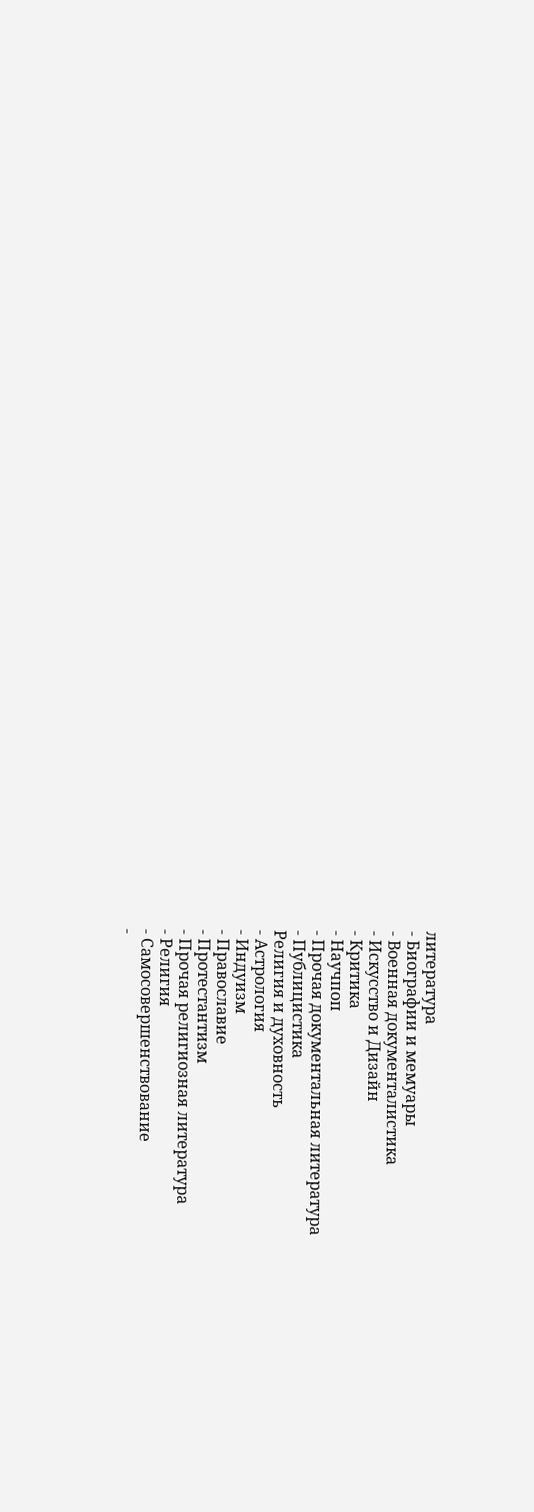литература
- Биографии и мемуары
- Военная документалистика
- Искусство и Дизайн
- Критика
- Научпоп
- Прочая документальная литература
- Публицистика
Религия и духовность
- Астрология
- Индуизм
- Православие
- Протестантизм
- Прочая религиозная литература
- Религия
- Самосовершенствование
-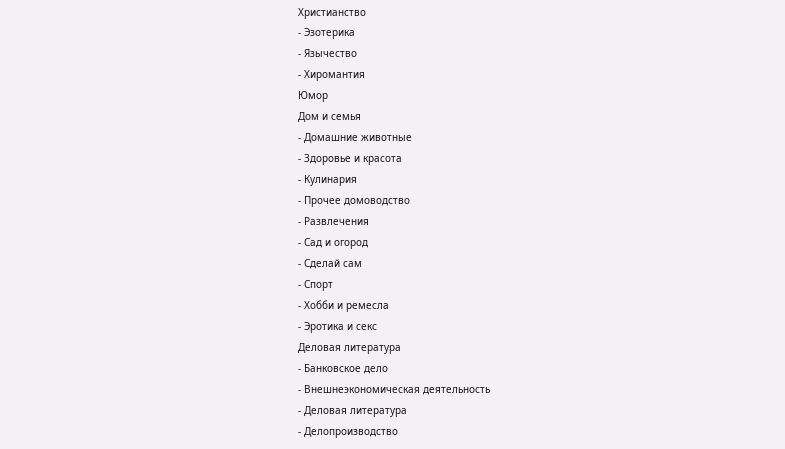Христианство
- Эзотерика
- Язычество
- Хиромантия
Юмор
Дом и семья
- Домашние животные
- Здоровье и красота
- Кулинария
- Прочее домоводство
- Развлечения
- Сад и огород
- Сделай сам
- Спорт
- Хобби и ремесла
- Эротика и секс
Деловая литература
- Банковское дело
- Внешнеэкономическая деятельность
- Деловая литература
- Делопроизводство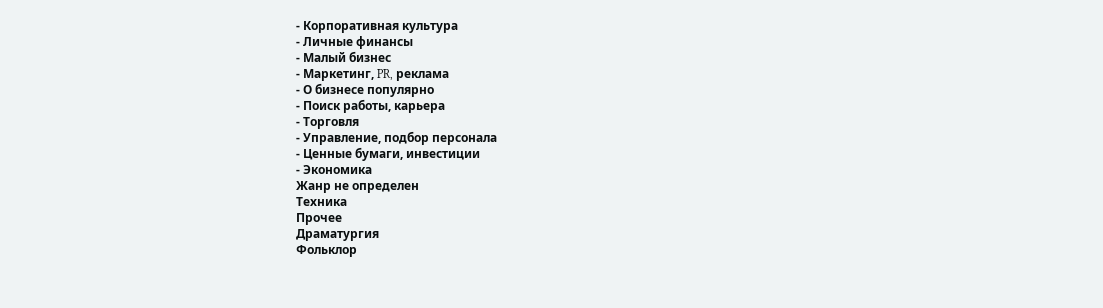- Корпоративная культура
- Личные финансы
- Малый бизнес
- Маркетинг, PR, реклама
- О бизнесе популярно
- Поиск работы, карьера
- Торговля
- Управление, подбор персонала
- Ценные бумаги, инвестиции
- Экономика
Жанр не определен
Техника
Прочее
Драматургия
Фольклор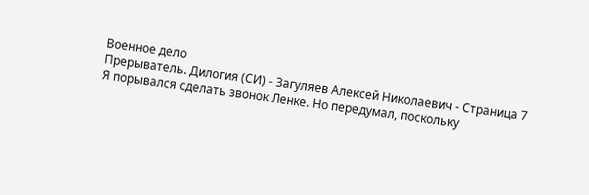Военное дело
Прерыватель. Дилогия (СИ) - Загуляев Алексей Николаевич - Страница 7
Я порывался сделать звонок Ленке. Но передумал, поскольку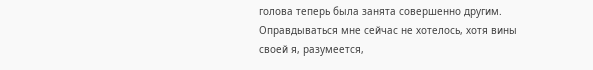голова теперь была занята совершенно другим. Оправдываться мне сейчас не хотелось, хотя вины своей я, разумеется,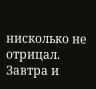нисколько не отрицал. Завтра и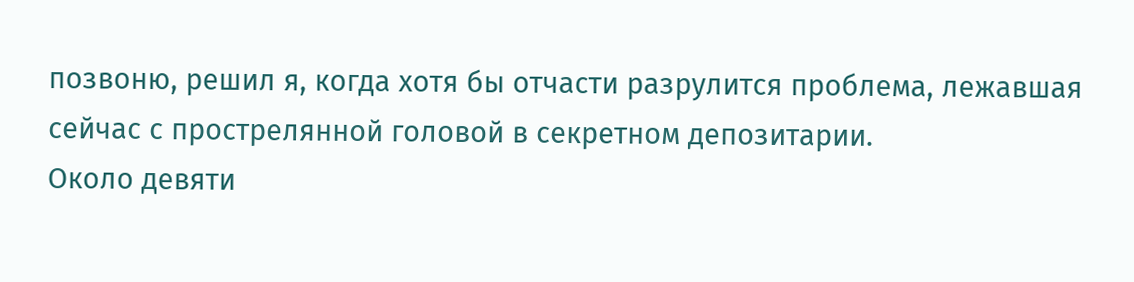позвоню, решил я, когда хотя бы отчасти разрулится проблема, лежавшая сейчас с прострелянной головой в секретном депозитарии.
Около девяти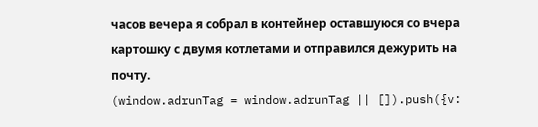часов вечера я собрал в контейнер оставшуюся со вчера картошку с двумя котлетами и отправился дежурить на почту.
(window.adrunTag = window.adrunTag || []).push({v: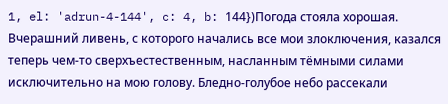1, el: 'adrun-4-144', c: 4, b: 144})Погода стояла хорошая. Вчерашний ливень, с которого начались все мои злоключения, казался теперь чем-то сверхъестественным, насланным тёмными силами исключительно на мою голову. Бледно-голубое небо рассекали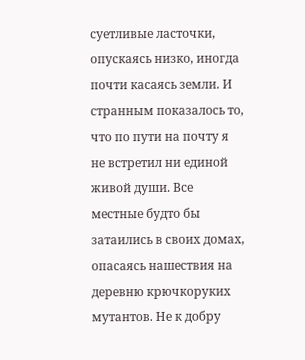суетливые ласточки, опускаясь низко, иногда почти касаясь земли. И странным показалось то, что по пути на почту я не встретил ни единой живой души. Все местные будто бы затаились в своих домах, опасаясь нашествия на деревню крючкоруких мутантов. Не к добру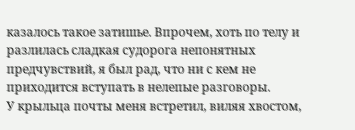казалось такое затишье. Впрочем, хоть по телу и разлилась сладкая судорога непонятных предчувствий, я был рад, что ни с кем не приходится вступать в нелепые разговоры.
У крыльца почты меня встретил, виляя хвостом,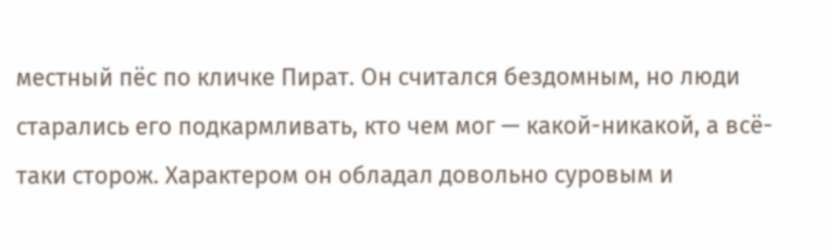местный пёс по кличке Пират. Он считался бездомным, но люди старались его подкармливать, кто чем мог — какой-никакой, а всё-таки сторож. Характером он обладал довольно суровым и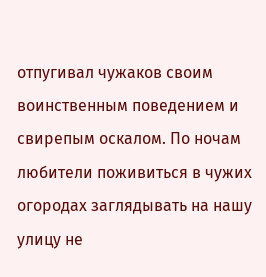отпугивал чужаков своим воинственным поведением и свирепым оскалом. По ночам любители поживиться в чужих огородах заглядывать на нашу улицу не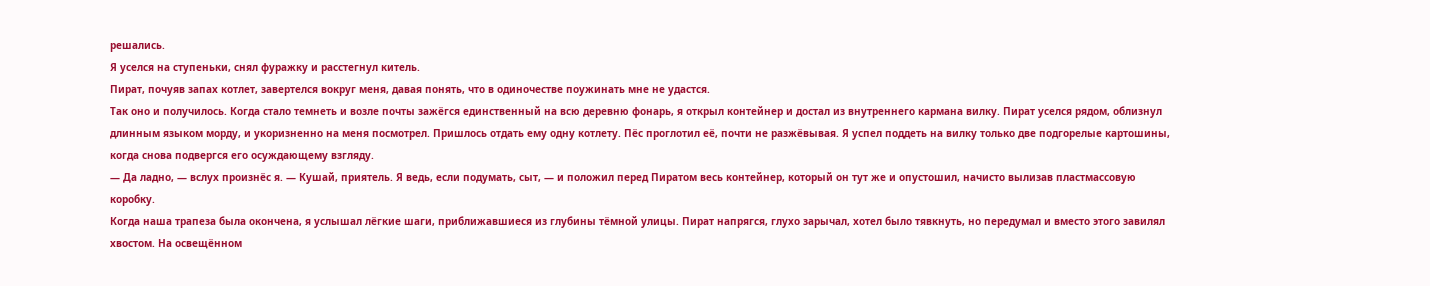решались.
Я уселся на ступеньки, снял фуражку и расстегнул китель.
Пират, почуяв запах котлет, завертелся вокруг меня, давая понять, что в одиночестве поужинать мне не удастся.
Так оно и получилось. Когда стало темнеть и возле почты зажёгся единственный на всю деревню фонарь, я открыл контейнер и достал из внутреннего кармана вилку. Пират уселся рядом, облизнул длинным языком морду, и укоризненно на меня посмотрел. Пришлось отдать ему одну котлету. Пёс проглотил её, почти не разжёвывая. Я успел поддеть на вилку только две подгорелые картошины, когда снова подвергся его осуждающему взгляду.
— Да ладно, — вслух произнёс я. — Кушай, приятель. Я ведь, если подумать, сыт, — и положил перед Пиратом весь контейнер, который он тут же и опустошил, начисто вылизав пластмассовую коробку.
Когда наша трапеза была окончена, я услышал лёгкие шаги, приближавшиеся из глубины тёмной улицы. Пират напрягся, глухо зарычал, хотел было тявкнуть, но передумал и вместо этого завилял хвостом. На освещённом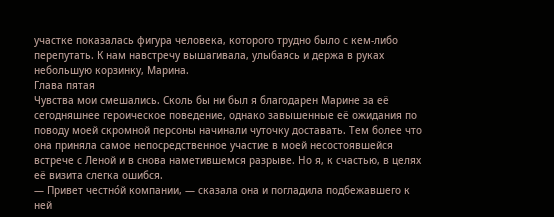участке показалась фигура человека, которого трудно было с кем-либо перепутать. К нам навстречу вышагивала, улыбаясь и держа в руках небольшую корзинку, Марина.
Глава пятая
Чувства мои смешались. Сколь бы ни был я благодарен Марине за её сегодняшнее героическое поведение, однако завышенные её ожидания по поводу моей скромной персоны начинали чуточку доставать. Тем более что она приняла самое непосредственное участие в моей несостоявшейся встрече с Леной и в снова наметившемся разрыве. Но я, к счастью, в целях её визита слегка ошибся.
— Привет честно́й компании, — сказала она и погладила подбежавшего к ней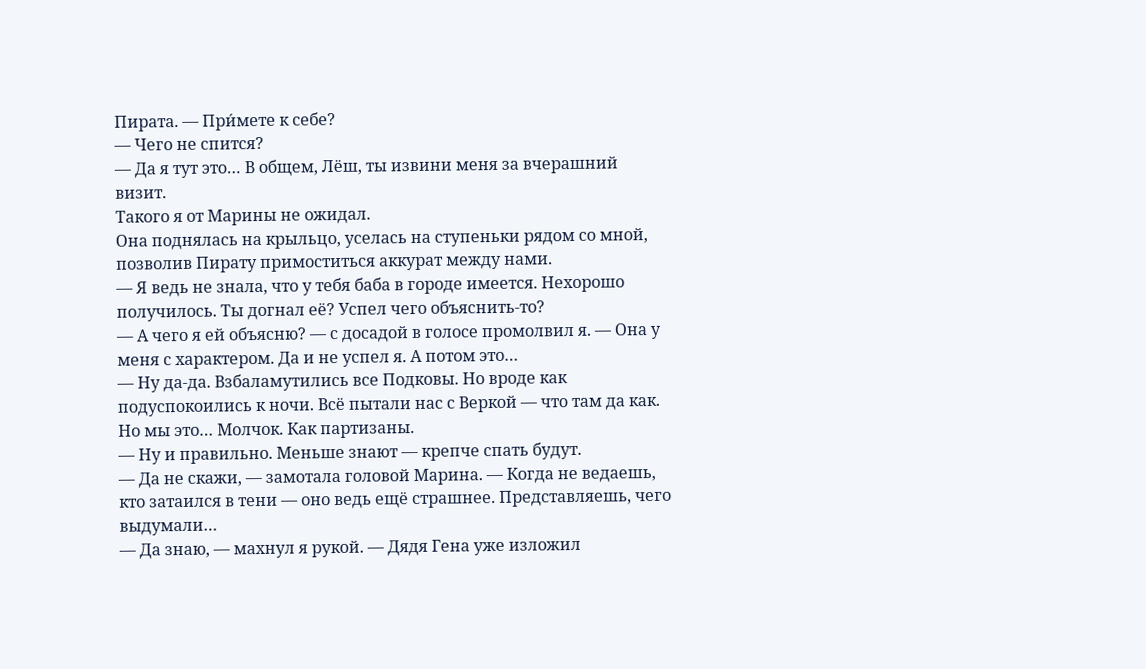Пирата. — При́мете к себе?
— Чего не спится?
— Да я тут это… В общем, Лёш, ты извини меня за вчерашний визит.
Такого я от Марины не ожидал.
Она поднялась на крыльцо, уселась на ступеньки рядом со мной, позволив Пирату примоститься аккурат между нами.
— Я ведь не знала, что у тебя баба в городе имеется. Нехорошо получилось. Ты догнал её? Успел чего объяснить-то?
— А чего я ей объясню? — с досадой в голосе промолвил я. — Она у меня с характером. Да и не успел я. А потом это…
— Ну да-да. Взбаламутились все Подковы. Но вроде как подуспокоились к ночи. Всё пытали нас с Веркой — что там да как. Но мы это… Молчок. Как партизаны.
— Ну и правильно. Меньше знают — крепче спать будут.
— Да не скажи, — замотала головой Марина. — Когда не ведаешь, кто затаился в тени — оно ведь ещё страшнее. Представляешь, чего выдумали…
— Да знаю, — махнул я рукой. — Дядя Гена уже изложил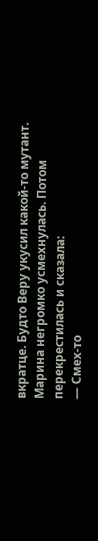вкратце. Будто Веру укусил какой-то мутант.
Марина негромко усмехнулась. Потом перекрестилась и сказала:
— Смех-то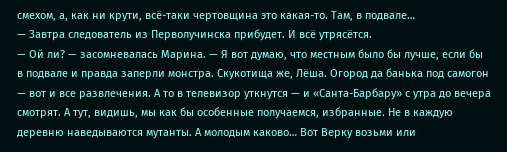смехом, а, как ни крути, всё-таки чертовщина это какая-то. Там, в подвале…
— Завтра следователь из Перволучинска прибудет. И всё утрясётся.
— Ой ли? — засомневалась Марина. — Я вот думаю, что местным было бы лучше, если бы в подвале и правда заперли монстра. Скукотища же, Лёша. Огород да банька под самогон — вот и все развлечения. А то в телевизор уткнутся — и «Санта-Барбару» с утра до вечера смотрят. А тут, видишь, мы как бы особенные получаемся, избранные. Не в каждую деревню наведываются мутанты. А молодым каково… Вот Верку возьми или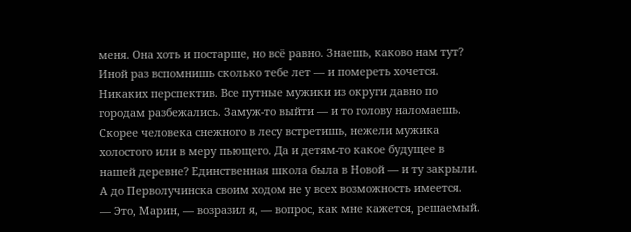меня. Она хоть и постарше, но всё равно. Знаешь, каково нам тут? Иной раз вспомнишь сколько тебе лет — и помереть хочется. Никаких перспектив. Все путные мужики из округи давно по городам разбежались. Замуж-то выйти — и то голову наломаешь. Скорее человека снежного в лесу встретишь, нежели мужика холостого или в меру пьющего. Да и детям-то какое будущее в нашей деревне? Единственная школа была в Новой — и ту закрыли. А до Перволучинска своим ходом не у всех возможность имеется.
— Это, Марин, — возразил я, — вопрос, как мне кажется, решаемый.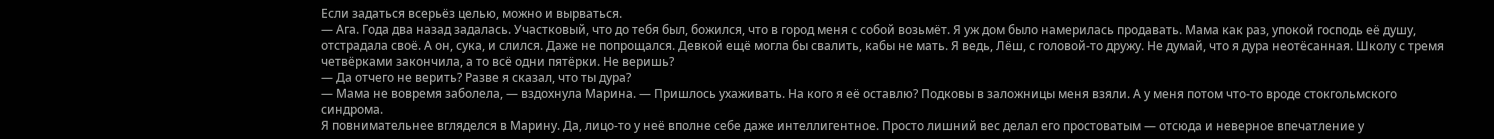Если задаться всерьёз целью, можно и вырваться.
— Ага. Года два назад задалась. Участковый, что до тебя был, божился, что в город меня с собой возьмёт. Я уж дом было намерилась продавать. Мама как раз, упокой господь её душу, отстрадала своё. А он, сука, и слился. Даже не попрощался. Девкой ещё могла бы свалить, кабы не мать. Я ведь, Лёш, с головой-то дружу. Не думай, что я дура неотёсанная. Школу с тремя четвёрками закончила, а то всё одни пятёрки. Не веришь?
— Да отчего не верить? Разве я сказал, что ты дура?
— Мама не вовремя заболела, — вздохнула Марина. — Пришлось ухаживать. На кого я её оставлю? Подковы в заложницы меня взяли. А у меня потом что-то вроде стокгольмского синдрома.
Я повнимательнее вгляделся в Марину. Да, лицо-то у неё вполне себе даже интеллигентное. Просто лишний вес делал его простоватым — отсюда и неверное впечатление у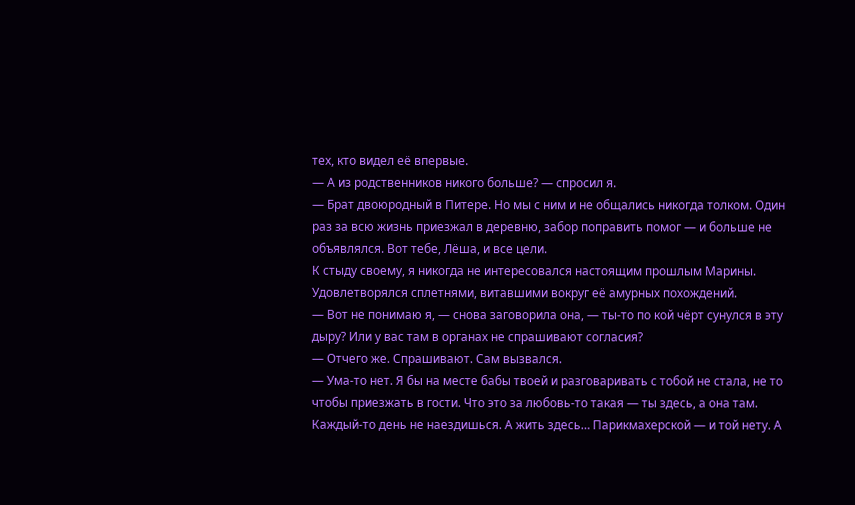тех, кто видел её впервые.
— А из родственников никого больше? — спросил я.
— Брат двоюродный в Питере. Но мы с ним и не общались никогда толком. Один раз за всю жизнь приезжал в деревню, забор поправить помог — и больше не объявлялся. Вот тебе, Лёша, и все цели.
К стыду своему, я никогда не интересовался настоящим прошлым Марины. Удовлетворялся сплетнями, витавшими вокруг её амурных похождений.
— Вот не понимаю я, — снова заговорила она, — ты-то по кой чёрт сунулся в эту дыру? Или у вас там в органах не спрашивают согласия?
— Отчего же. Спрашивают. Сам вызвался.
— Ума-то нет. Я бы на месте бабы твоей и разговаривать с тобой не стала, не то чтобы приезжать в гости. Что это за любовь-то такая — ты здесь, а она там. Каждый-то день не наездишься. А жить здесь… Парикмахерской — и той нету. А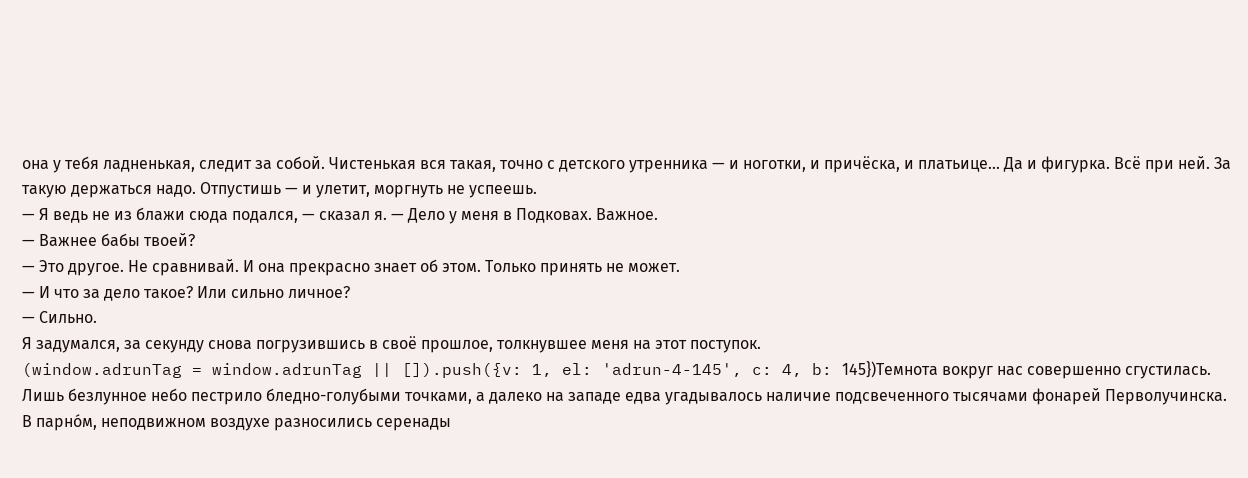она у тебя ладненькая, следит за собой. Чистенькая вся такая, точно с детского утренника — и ноготки, и причёска, и платьице… Да и фигурка. Всё при ней. За такую держаться надо. Отпустишь — и улетит, моргнуть не успеешь.
— Я ведь не из блажи сюда подался, — сказал я. — Дело у меня в Подковах. Важное.
— Важнее бабы твоей?
— Это другое. Не сравнивай. И она прекрасно знает об этом. Только принять не может.
— И что за дело такое? Или сильно личное?
— Сильно.
Я задумался, за секунду снова погрузившись в своё прошлое, толкнувшее меня на этот поступок.
(window.adrunTag = window.adrunTag || []).push({v: 1, el: 'adrun-4-145', c: 4, b: 145})Темнота вокруг нас совершенно сгустилась. Лишь безлунное небо пестрило бледно-голубыми точками, а далеко на западе едва угадывалось наличие подсвеченного тысячами фонарей Перволучинска. В парно́м, неподвижном воздухе разносились серенады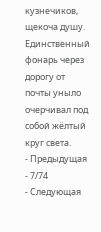кузнечиков, щекоча душу. Единственный фонарь через дорогу от почты уныло очерчивал под собой жёлтый круг света.
- Предыдущая
- 7/74
- Следующая